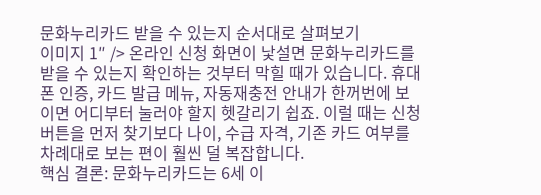문화누리카드 받을 수 있는지 순서대로 살펴보기
이미지 1″ /> 온라인 신청 화면이 낯설면 문화누리카드를 받을 수 있는지 확인하는 것부터 막힐 때가 있습니다. 휴대폰 인증, 카드 발급 메뉴, 자동재충전 안내가 한꺼번에 보이면 어디부터 눌러야 할지 헷갈리기 쉽죠. 이럴 때는 신청 버튼을 먼저 찾기보다 나이, 수급 자격, 기존 카드 여부를 차례대로 보는 편이 훨씬 덜 복잡합니다.
핵심 결론: 문화누리카드는 6세 이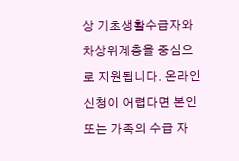상 기초생활수급자와 차상위계층을 중심으로 지원됩니다. 온라인 신청이 어렵다면 본인 또는 가족의 수급 자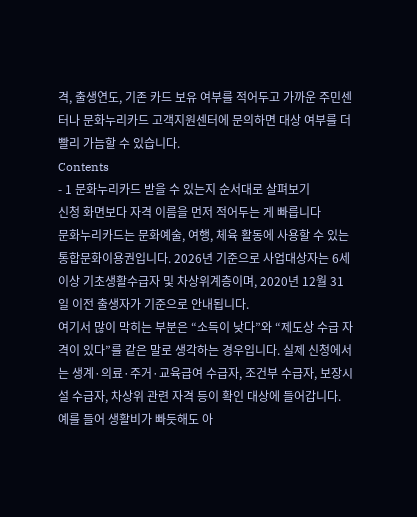격, 출생연도, 기존 카드 보유 여부를 적어두고 가까운 주민센터나 문화누리카드 고객지원센터에 문의하면 대상 여부를 더 빨리 가늠할 수 있습니다.
Contents
- 1 문화누리카드 받을 수 있는지 순서대로 살펴보기
신청 화면보다 자격 이름을 먼저 적어두는 게 빠릅니다
문화누리카드는 문화예술, 여행, 체육 활동에 사용할 수 있는 통합문화이용권입니다. 2026년 기준으로 사업대상자는 6세 이상 기초생활수급자 및 차상위계층이며, 2020년 12월 31일 이전 출생자가 기준으로 안내됩니다.
여기서 많이 막히는 부분은 “소득이 낮다”와 “제도상 수급 자격이 있다”를 같은 말로 생각하는 경우입니다. 실제 신청에서는 생계·의료·주거·교육급여 수급자, 조건부 수급자, 보장시설 수급자, 차상위 관련 자격 등이 확인 대상에 들어갑니다.
예를 들어 생활비가 빠듯해도 아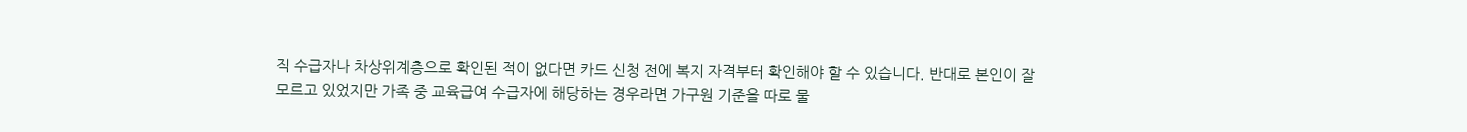직 수급자나 차상위계층으로 확인된 적이 없다면 카드 신청 전에 복지 자격부터 확인해야 할 수 있습니다. 반대로 본인이 잘 모르고 있었지만 가족 중 교육급여 수급자에 해당하는 경우라면 가구원 기준을 따로 물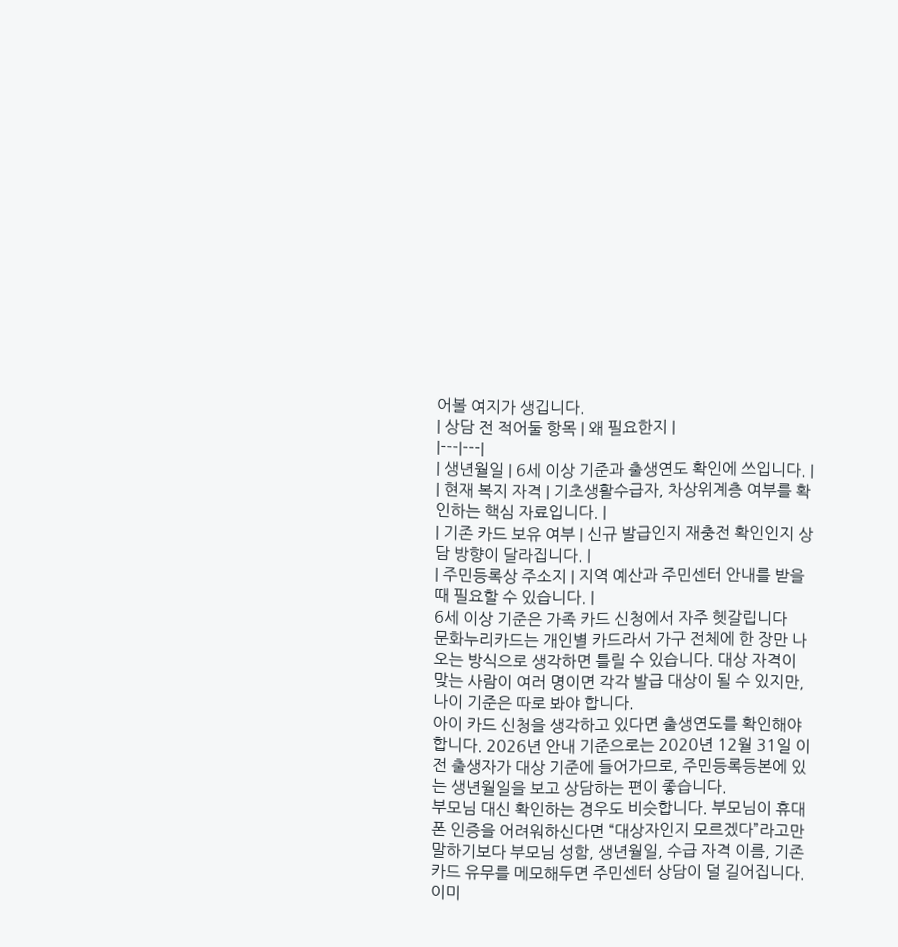어볼 여지가 생깁니다.
| 상담 전 적어둘 항목 | 왜 필요한지 |
|---|---|
| 생년월일 | 6세 이상 기준과 출생연도 확인에 쓰입니다. |
| 현재 복지 자격 | 기초생활수급자, 차상위계층 여부를 확인하는 핵심 자료입니다. |
| 기존 카드 보유 여부 | 신규 발급인지 재충전 확인인지 상담 방향이 달라집니다. |
| 주민등록상 주소지 | 지역 예산과 주민센터 안내를 받을 때 필요할 수 있습니다. |
6세 이상 기준은 가족 카드 신청에서 자주 헷갈립니다
문화누리카드는 개인별 카드라서 가구 전체에 한 장만 나오는 방식으로 생각하면 틀릴 수 있습니다. 대상 자격이 맞는 사람이 여러 명이면 각각 발급 대상이 될 수 있지만, 나이 기준은 따로 봐야 합니다.
아이 카드 신청을 생각하고 있다면 출생연도를 확인해야 합니다. 2026년 안내 기준으로는 2020년 12월 31일 이전 출생자가 대상 기준에 들어가므로, 주민등록등본에 있는 생년월일을 보고 상담하는 편이 좋습니다.
부모님 대신 확인하는 경우도 비슷합니다. 부모님이 휴대폰 인증을 어려워하신다면 “대상자인지 모르겠다”라고만 말하기보다 부모님 성함, 생년월일, 수급 자격 이름, 기존 카드 유무를 메모해두면 주민센터 상담이 덜 길어집니다.
이미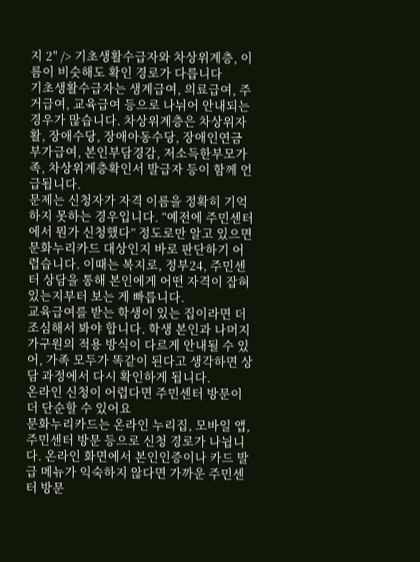지 2″ /> 기초생활수급자와 차상위계층, 이름이 비슷해도 확인 경로가 다릅니다
기초생활수급자는 생계급여, 의료급여, 주거급여, 교육급여 등으로 나뉘어 안내되는 경우가 많습니다. 차상위계층은 차상위자활, 장애수당, 장애아동수당, 장애인연금 부가급여, 본인부담경감, 저소득한부모가족, 차상위계층확인서 발급자 등이 함께 언급됩니다.
문제는 신청자가 자격 이름을 정확히 기억하지 못하는 경우입니다. “예전에 주민센터에서 뭔가 신청했다” 정도로만 알고 있으면 문화누리카드 대상인지 바로 판단하기 어렵습니다. 이때는 복지로, 정부24, 주민센터 상담을 통해 본인에게 어떤 자격이 잡혀 있는지부터 보는 게 빠릅니다.
교육급여를 받는 학생이 있는 집이라면 더 조심해서 봐야 합니다. 학생 본인과 나머지 가구원의 적용 방식이 다르게 안내될 수 있어, 가족 모두가 똑같이 된다고 생각하면 상담 과정에서 다시 확인하게 됩니다.
온라인 신청이 어렵다면 주민센터 방문이 더 단순할 수 있어요
문화누리카드는 온라인 누리집, 모바일 앱, 주민센터 방문 등으로 신청 경로가 나뉩니다. 온라인 화면에서 본인인증이나 카드 발급 메뉴가 익숙하지 않다면 가까운 주민센터 방문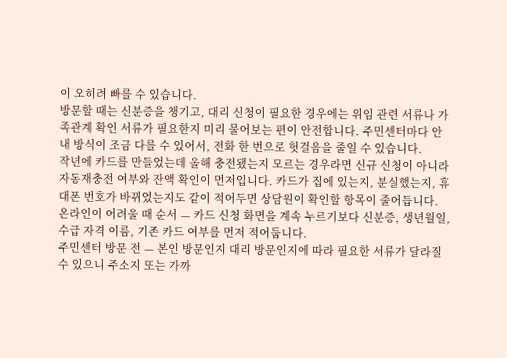이 오히려 빠를 수 있습니다.
방문할 때는 신분증을 챙기고, 대리 신청이 필요한 경우에는 위임 관련 서류나 가족관계 확인 서류가 필요한지 미리 물어보는 편이 안전합니다. 주민센터마다 안내 방식이 조금 다를 수 있어서, 전화 한 번으로 헛걸음을 줄일 수 있습니다.
작년에 카드를 만들었는데 올해 충전됐는지 모르는 경우라면 신규 신청이 아니라 자동재충전 여부와 잔액 확인이 먼저입니다. 카드가 집에 있는지, 분실했는지, 휴대폰 번호가 바뀌었는지도 같이 적어두면 상담원이 확인할 항목이 줄어듭니다.
온라인이 어려울 때 순서 — 카드 신청 화면을 계속 누르기보다 신분증, 생년월일, 수급 자격 이름, 기존 카드 여부를 먼저 적어둡니다.
주민센터 방문 전 — 본인 방문인지 대리 방문인지에 따라 필요한 서류가 달라질 수 있으니 주소지 또는 가까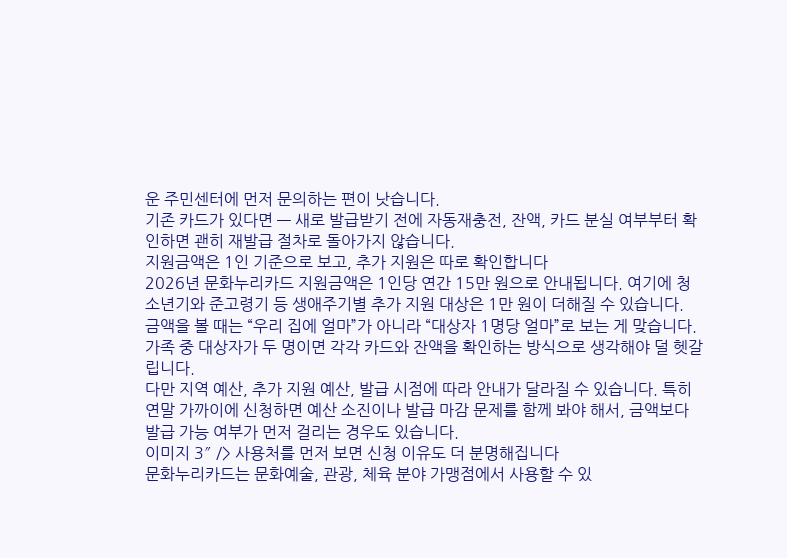운 주민센터에 먼저 문의하는 편이 낫습니다.
기존 카드가 있다면 — 새로 발급받기 전에 자동재충전, 잔액, 카드 분실 여부부터 확인하면 괜히 재발급 절차로 돌아가지 않습니다.
지원금액은 1인 기준으로 보고, 추가 지원은 따로 확인합니다
2026년 문화누리카드 지원금액은 1인당 연간 15만 원으로 안내됩니다. 여기에 청소년기와 준고령기 등 생애주기별 추가 지원 대상은 1만 원이 더해질 수 있습니다.
금액을 볼 때는 “우리 집에 얼마”가 아니라 “대상자 1명당 얼마”로 보는 게 맞습니다. 가족 중 대상자가 두 명이면 각각 카드와 잔액을 확인하는 방식으로 생각해야 덜 헷갈립니다.
다만 지역 예산, 추가 지원 예산, 발급 시점에 따라 안내가 달라질 수 있습니다. 특히 연말 가까이에 신청하면 예산 소진이나 발급 마감 문제를 함께 봐야 해서, 금액보다 발급 가능 여부가 먼저 걸리는 경우도 있습니다.
이미지 3″ /> 사용처를 먼저 보면 신청 이유도 더 분명해집니다
문화누리카드는 문화예술, 관광, 체육 분야 가맹점에서 사용할 수 있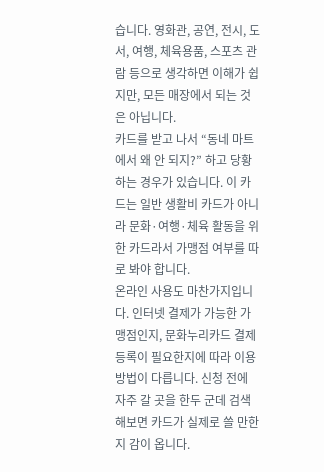습니다. 영화관, 공연, 전시, 도서, 여행, 체육용품, 스포츠 관람 등으로 생각하면 이해가 쉽지만, 모든 매장에서 되는 것은 아닙니다.
카드를 받고 나서 “동네 마트에서 왜 안 되지?” 하고 당황하는 경우가 있습니다. 이 카드는 일반 생활비 카드가 아니라 문화·여행·체육 활동을 위한 카드라서 가맹점 여부를 따로 봐야 합니다.
온라인 사용도 마찬가지입니다. 인터넷 결제가 가능한 가맹점인지, 문화누리카드 결제 등록이 필요한지에 따라 이용 방법이 다릅니다. 신청 전에 자주 갈 곳을 한두 군데 검색해보면 카드가 실제로 쓸 만한지 감이 옵니다.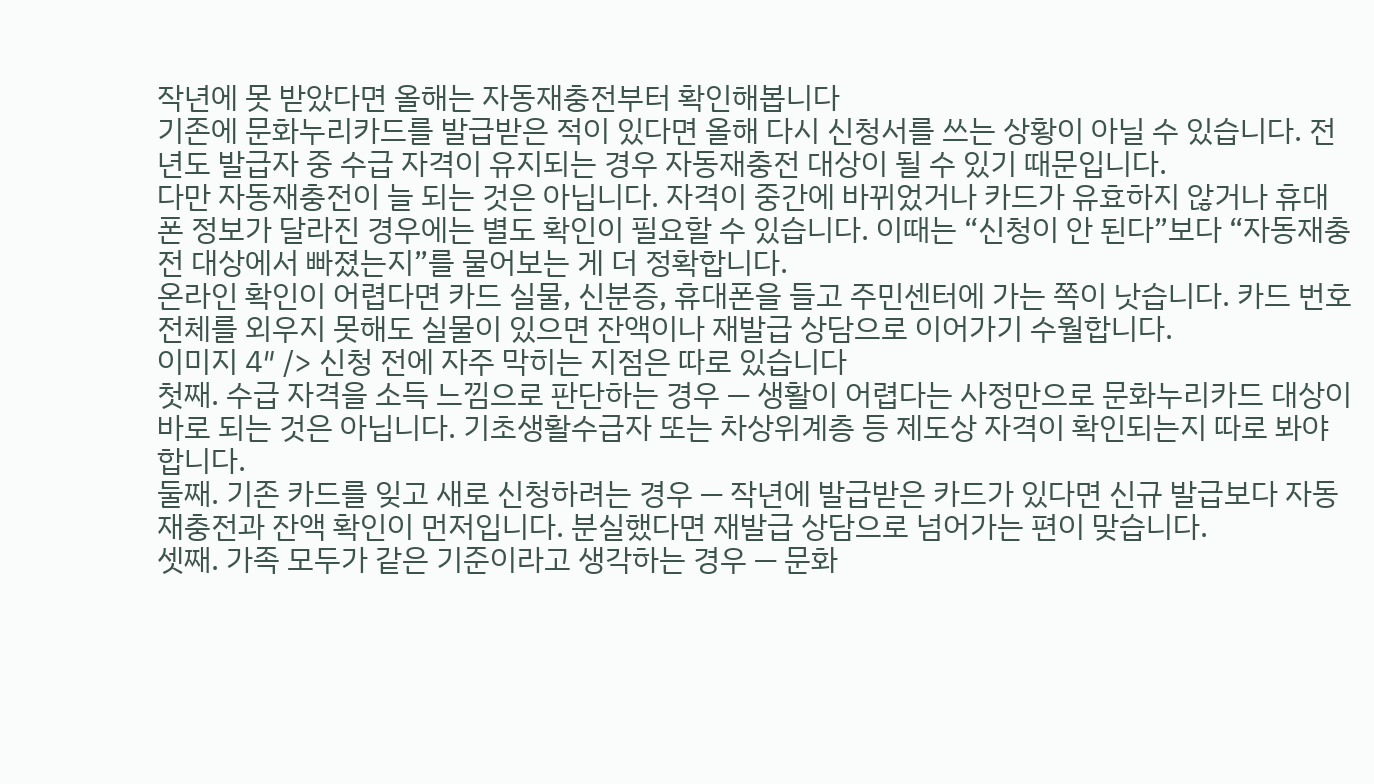작년에 못 받았다면 올해는 자동재충전부터 확인해봅니다
기존에 문화누리카드를 발급받은 적이 있다면 올해 다시 신청서를 쓰는 상황이 아닐 수 있습니다. 전년도 발급자 중 수급 자격이 유지되는 경우 자동재충전 대상이 될 수 있기 때문입니다.
다만 자동재충전이 늘 되는 것은 아닙니다. 자격이 중간에 바뀌었거나 카드가 유효하지 않거나 휴대폰 정보가 달라진 경우에는 별도 확인이 필요할 수 있습니다. 이때는 “신청이 안 된다”보다 “자동재충전 대상에서 빠졌는지”를 물어보는 게 더 정확합니다.
온라인 확인이 어렵다면 카드 실물, 신분증, 휴대폰을 들고 주민센터에 가는 쪽이 낫습니다. 카드 번호 전체를 외우지 못해도 실물이 있으면 잔액이나 재발급 상담으로 이어가기 수월합니다.
이미지 4″ /> 신청 전에 자주 막히는 지점은 따로 있습니다
첫째. 수급 자격을 소득 느낌으로 판단하는 경우 — 생활이 어렵다는 사정만으로 문화누리카드 대상이 바로 되는 것은 아닙니다. 기초생활수급자 또는 차상위계층 등 제도상 자격이 확인되는지 따로 봐야 합니다.
둘째. 기존 카드를 잊고 새로 신청하려는 경우 — 작년에 발급받은 카드가 있다면 신규 발급보다 자동재충전과 잔액 확인이 먼저입니다. 분실했다면 재발급 상담으로 넘어가는 편이 맞습니다.
셋째. 가족 모두가 같은 기준이라고 생각하는 경우 — 문화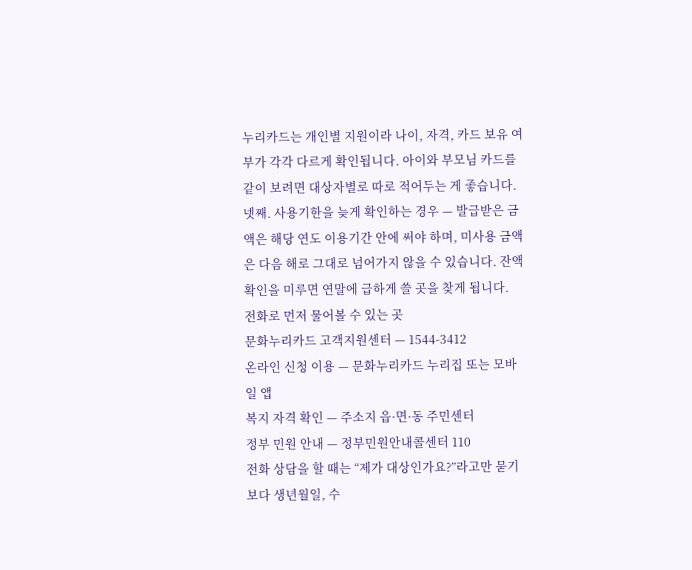누리카드는 개인별 지원이라 나이, 자격, 카드 보유 여부가 각각 다르게 확인됩니다. 아이와 부모님 카드를 같이 보려면 대상자별로 따로 적어두는 게 좋습니다.
넷째. 사용기한을 늦게 확인하는 경우 — 발급받은 금액은 해당 연도 이용기간 안에 써야 하며, 미사용 금액은 다음 해로 그대로 넘어가지 않을 수 있습니다. 잔액 확인을 미루면 연말에 급하게 쓸 곳을 찾게 됩니다.
전화로 먼저 물어볼 수 있는 곳
문화누리카드 고객지원센터 — 1544-3412
온라인 신청 이용 — 문화누리카드 누리집 또는 모바일 앱
복지 자격 확인 — 주소지 읍·면·동 주민센터
정부 민원 안내 — 정부민원안내콜센터 110
전화 상담을 할 때는 “제가 대상인가요?”라고만 묻기보다 생년월일, 수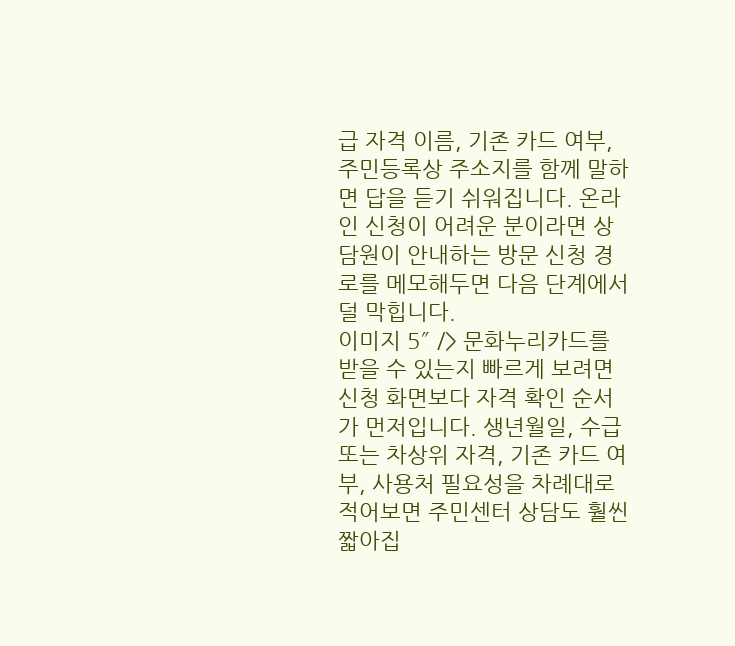급 자격 이름, 기존 카드 여부, 주민등록상 주소지를 함께 말하면 답을 듣기 쉬워집니다. 온라인 신청이 어려운 분이라면 상담원이 안내하는 방문 신청 경로를 메모해두면 다음 단계에서 덜 막힙니다.
이미지 5″ /> 문화누리카드를 받을 수 있는지 빠르게 보려면 신청 화면보다 자격 확인 순서가 먼저입니다. 생년월일, 수급 또는 차상위 자격, 기존 카드 여부, 사용처 필요성을 차례대로 적어보면 주민센터 상담도 훨씬 짧아집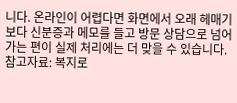니다. 온라인이 어렵다면 화면에서 오래 헤매기보다 신분증과 메모를 들고 방문 상담으로 넘어가는 편이 실제 처리에는 더 맞을 수 있습니다.
참고자료: 복지로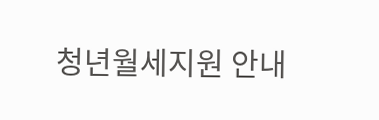청년월세지원 안내